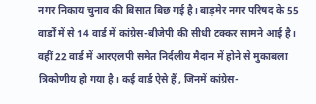नगर निकाय चुनाव की बिसात बिछ गई है। बाड़मेर नगर परिषद के 55 वार्डों में से 14 वार्ड में कांग्रेस-बीजेपी की सीधी टक्कर सामने आई है। वहीं 22 वार्ड में आरएलपी समेत निर्दलीय मैदान में होने से मुकाबला त्रिकोणीय हो गया है। कई वार्ड ऐसे हैं, जिनमें कांग्रेस-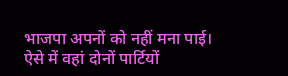भाजपा अपनों को नहीं मना पाई। ऐसे में वहां दोनों पार्टियों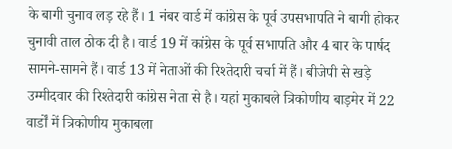के बागी चुनाव लड़ रहे हैं। 1 नंबर वार्ड में कांग्रेस के पूर्व उपसभापति ने बागी होकर चुनावी ताल ठोक दी है। वार्ड 19 में कांग्रेस के पूर्व सभापति और 4 बार के पार्षद सामने-सामने हैं। वार्ड 13 में नेताओं की रिश्तेदारी चर्चा में हैं। बीजेपी से खड़े उम्मीदवार की रिश्तेदारी कांग्रेस नेता से है। यहां मुकाबले त्रिकोणीय बाड़मेर में 22 वार्डों में त्रिकोणीय मुकाबला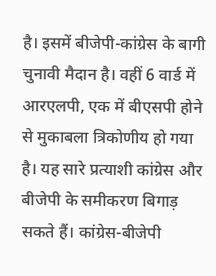है। इसमें बीजेपी-कांग्रेस के बागी चुनावी मैदान है। वहीं 6 वार्ड में आरएलपी, एक में बीएसपी होने से मुकाबला त्रिकोणीय हो गया है। यह सारे प्रत्याशी कांग्रेस और बीजेपी के समीकरण बिगाड़ सकते हैं। कांग्रेस-बीजेपी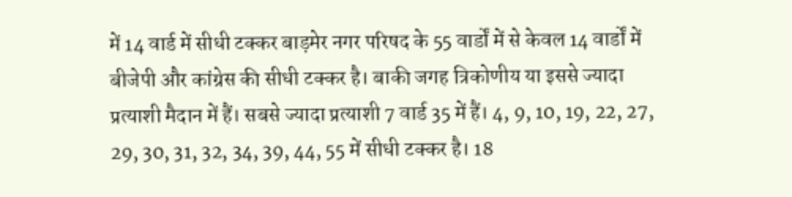में 14 वार्ड में सीधी टक्कर बाड़मेर नगर परिषद के 55 वार्डों में से केवल 14 वार्डों में बीजेपी और कांग्रेस की सीधी टक्कर है। बाकी जगह त्रिकोणीय या इससे ज्यादा प्रत्याशी मैदान में हैं। सबसे ज्यादा प्रत्याशी 7 वार्ड 35 में हैं। 4, 9, 10, 19, 22, 27, 29, 30, 31, 32, 34, 39, 44, 55 में सीधी टक्कर है। 18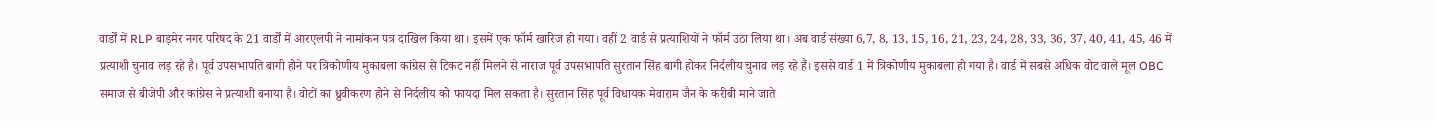वार्डों में RLP बाड़मेर नगर परिषद के 21 वार्डों में आरएलपी ने नामांकन पत्र दाखिल किया था। इसमें एक फॉर्म खारिज हो गया। वहीं 2 वार्ड से प्रत्याशियों ने फॉर्म उठा लिया था। अब वार्ड संख्या 6,7, 8, 13, 15, 16, 21, 23, 24, 28, 33, 36, 37, 40, 41, 45, 46 में प्रत्याशी चुनाव लड़ रहे है। पूर्व उपसभापति बागी होने पर त्रिकोणीय मुकाबला कांग्रेस से टिकट नहीं मिलने से नाराज पूर्व उपसभापति सुरतान सिंह बागी होकर निर्दलीय चुनाव लड़ रहे हैं। इससे वार्ड 1 में त्रिकोणीय मुकाबला हो गया है। वार्ड में सबसे अधिक वोट वाले मूल OBC समाज से बीजेपी और कांग्रेस ने प्रत्याशी बनाया है। वोटों का ध्रुवीकरण होने से निर्दलीय को फायदा मिल सकता है। सुरतान सिंह पूर्व विधायक मेवाराम जैन के करीबी माने जाते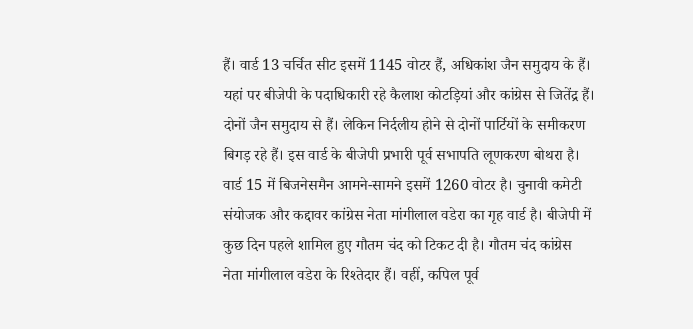हैं। वार्ड 13 चर्चित सीट इसमें 1145 वोटर हैं, अधिकांश जैन समुदाय के हैं। यहां पर बीजेपी के पदाधिकारी रहे कैलाश कोटड़ियां और कांग्रेस से जितेंद्र हैं। दोनों जैन समुदाय से हैं। लेकिन निर्दलीय होने से दोनों पार्टियों के समीकरण बिगड़ रहे हैं। इस वार्ड के बीजेपी प्रभारी पूर्व सभापति लूणकरण बोथरा है। वार्ड 15 में बिजनेसमैन आमने-सामने इसमें 1260 वोटर है। चुनावी कमेटी संयोजक और कद्दावर कांग्रेस नेता मांगीलाल वडेरा का गृह वार्ड है। बीजेपी में कुछ दिन पहले शामिल हुए गौतम चंद को टिकट दी है। गौतम चंद कांग्रेस नेता मांगीलाल वडेरा के रिश्तेदार हैं। वहीं, कपिल पूर्व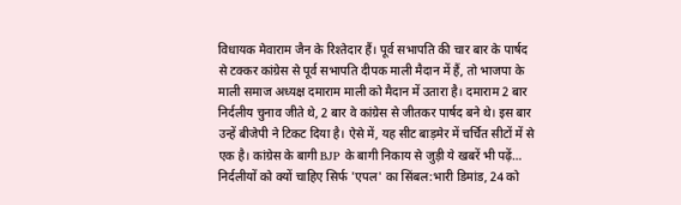विधायक मेवाराम जैन के रिश्तेदार हैं। पूर्व सभापति की चार बार के पार्षद से टक्कर कांग्रेस से पूर्व सभापति दीपक माली मैदान में हैं, तो भाजपा के माली समाज अध्यक्ष दमाराम माली को मैदान में उतारा है। दमाराम 2 बार निर्दलीय चुनाव जीते थे, 2 बार वे कांग्रेस से जीतकर पार्षद बने थे। इस बार उन्हें बीजेपी ने टिकट दिया है। ऐसे में, यह सीट बाड़मेर में चर्चित सीटों में से एक है। कांग्रेस के बागी BJP के बागी निकाय से जुड़ी ये खबरें भी पढ़ें… निर्दलीयों को क्यों चाहिए सिर्फ 'एपल' का सिंबल:भारी डिमांड, 24 को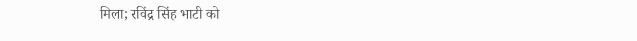मिला; रविंद्र सिंह भाटी को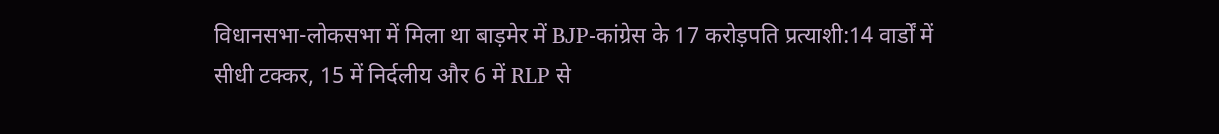विधानसभा-लोकसभा में मिला था बाड़मेर में BJP-कांग्रेस के 17 करोड़पति प्रत्याशी:14 वार्डों में सीधी टक्कर, 15 में निर्दलीय और 6 में RLP से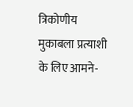त्रिकोणीय मुकाबला प्रत्याशी के लिए आमने-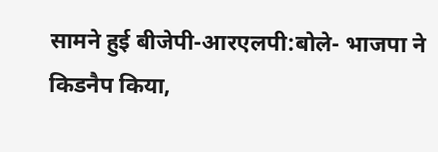सामने हुई बीजेपी-आरएलपी:बोले- भाजपा ने किडनैप किया,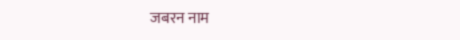जबरन नाम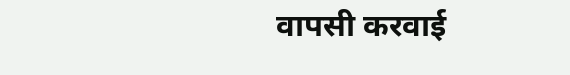वापसी करवाई